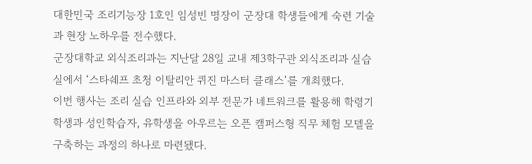대한민국 조리기능장 1호인 임성빈 명장이 군장대 학생들에게 숙련 기술과 현장 노하우를 전수했다.
군장대학교 외식조리과는 지난달 28일 교내 제3학구관 외식조리과 실습실에서 ‘스타쉐프 초청 이탈리안 퀴진 마스터 클래스’를 개최했다.
이번 행사는 조리 실습 인프라와 외부 전문가 네트워크를 활용해 학령기 학생과 성인학습자, 유학생을 아우르는 오픈 캠퍼스형 직무 체험 모델을 구축하는 과정의 하나로 마련됐다.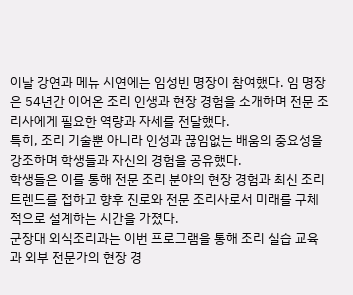이날 강연과 메뉴 시연에는 임성빈 명장이 참여했다. 임 명장은 54년간 이어온 조리 인생과 현장 경험을 소개하며 전문 조리사에게 필요한 역량과 자세를 전달했다.
특히, 조리 기술뿐 아니라 인성과 끊임없는 배움의 중요성을 강조하며 학생들과 자신의 경험을 공유했다.
학생들은 이를 통해 전문 조리 분야의 현장 경험과 최신 조리 트렌드를 접하고 향후 진로와 전문 조리사로서 미래를 구체적으로 설계하는 시간을 가졌다.
군장대 외식조리과는 이번 프로그램을 통해 조리 실습 교육과 외부 전문가의 현장 경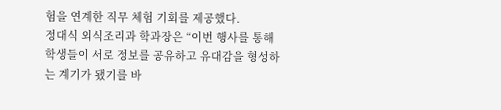험을 연계한 직무 체험 기회를 제공했다.
정대식 외식조리과 학과장은 “이번 행사를 통해 학생들이 서로 정보를 공유하고 유대감을 형성하는 계기가 됐기를 바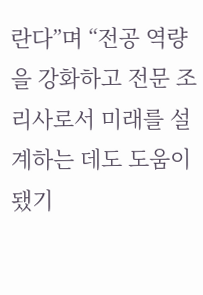란다”며 “전공 역량을 강화하고 전문 조리사로서 미래를 설계하는 데도 도움이 됐기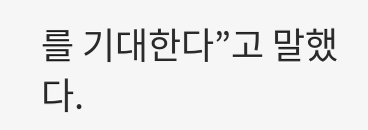를 기대한다”고 말했다.